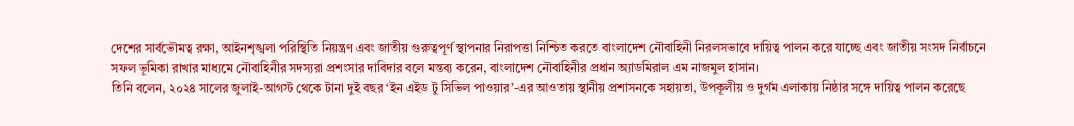দেশের সার্বভৌমত্ব রক্ষা, আইনশৃঙ্খলা পরিস্থিতি নিয়ন্ত্রণ এবং জাতীয় গুরুত্বপূর্ণ স্থাপনার নিরাপত্তা নিশ্চিত করতে বাংলাদেশ নৌবাহিনী নিরলসভাবে দায়িত্ব পালন করে যাচ্ছে এবং জাতীয় সংসদ নির্বাচনে সফল ভূমিকা রাখার মাধ্যমে নৌবাহিনীর সদস্যরা প্রশংসার দাবিদার বলে মন্তব্য করেন, বাংলাদেশ নৌবাহিনীর প্রধান অ্যাডমিরাল এম নাজমুল হাসান।
তিনি বলেন, ২০২৪ সালের জুলাই-আগস্ট থেকে টানা দুই বছর ‘ইন এইড টু সিভিল পাওয়ার’-এর আওতায় স্থানীয় প্রশাসনকে সহায়তা, উপকূলীয় ও দুর্গম এলাকায় নিষ্ঠার সঙ্গে দায়িত্ব পালন করেছে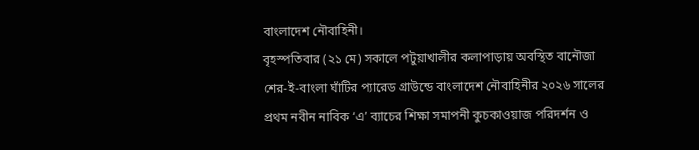বাংলাদেশ নৌবাহিনী।
বৃহস্পতিবার (২১ মে) সকালে পটুয়াখালীর কলাপাড়ায় অবস্থিত বানৌজা শের-ই-বাংলা ঘাঁটির প্যারেড গ্রাউন্ডে বাংলাদেশ নৌবাহিনীর ২০২৬ সালের প্রথম নবীন নাবিক ‘এ’ ব্যাচের শিক্ষা সমাপনী কুচকাওয়াজ পরিদর্শন ও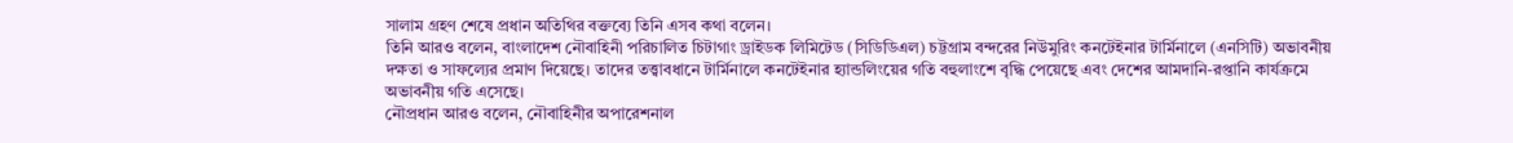সালাম গ্রহণ শেষে প্রধান অতিথির বক্তব্যে তিনি এসব কথা বলেন।
তিনি আরও বলেন, বাংলাদেশ নৌবাহিনী পরিচালিত চিটাগাং ড্রাইডক লিমিটেড (সিডিডিএল) চট্টগ্রাম বন্দরের নিউমুরিং কনটেইনার টার্মিনালে (এনসিটি) অভাবনীয় দক্ষতা ও সাফল্যের প্রমাণ দিয়েছে। তাদের তত্ত্বাবধানে টার্মিনালে কনটেইনার হ্যান্ডলিংয়ের গতি বহুলাংশে বৃদ্ধি পেয়েছে এবং দেশের আমদানি-রপ্তানি কার্যক্রমে অভাবনীয় গতি এসেছে।
নৌপ্রধান আরও বলেন, নৌবাহিনীর অপারেশনাল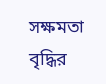সক্ষমতা বৃদ্ধির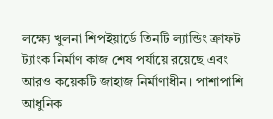লক্ষ্যে খুলনা শিপইয়ার্ডে তিনটি ল্যান্ডিং ক্রাফট ট্যাংক নির্মাণ কাজ শেষ পর্যায়ে রয়েছে এবং আরও কয়েকটি জাহাজ নির্মাণাধীন। পাশাপাশি আধুনিক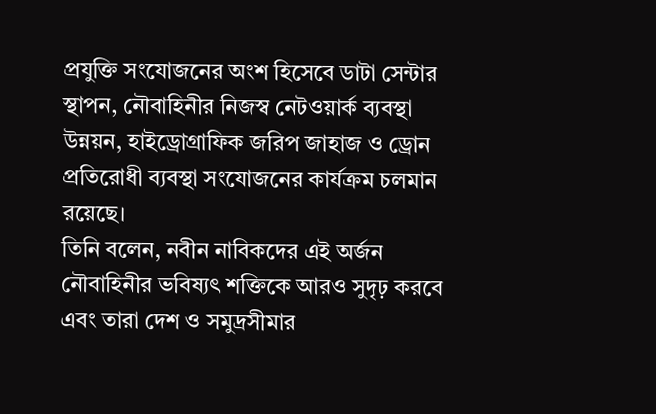প্রযুক্তি সংযোজনের অংশ হিসেবে ডাটা সেন্টার স্থাপন, নৌবাহিনীর নিজস্ব নেটওয়ার্ক ব্যবস্থা উন্নয়ন, হাইড্রোগ্রাফিক জরিপ জাহাজ ও ড্রোন প্রতিরোধী ব্যবস্থা সংযোজনের কার্যক্রম চলমান রয়েছে।
তিনি বলেন, নবীন নাবিকদের এই অর্জন নৌবাহিনীর ভবিষ্যৎ শক্তিকে আরও সুদৃঢ় করবে এবং তারা দেশ ও সমুদ্রসীমার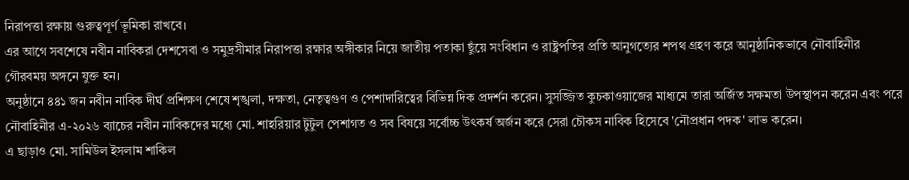নিরাপত্তা রক্ষায় গুরুত্বপূর্ণ ভূমিকা রাখবে।
এর আগে সবশেষে নবীন নাবিকরা দেশসেবা ও সমুদ্রসীমার নিরাপত্তা রক্ষার অঙ্গীকার নিয়ে জাতীয় পতাকা ছুঁয়ে সংবিধান ও রাষ্ট্রপতির প্রতি আনুগত্যের শপথ গ্রহণ করে আনুষ্ঠানিকভাবে নৌবাহিনীর গৌরবময় অঙ্গনে যুক্ত হন।
অনুষ্ঠানে ৪৪১ জন নবীন নাবিক দীর্ঘ প্রশিক্ষণ শেষে শৃঙ্খলা, দক্ষতা, নেতৃত্বগুণ ও পেশাদারিত্বের বিভিন্ন দিক প্রদর্শন করেন। সুসজ্জিত কুচকাওয়াজের মাধ্যমে তারা অর্জিত সক্ষমতা উপস্থাপন করেন এবং পরে নৌবাহিনীর এ-২০২৬ ব্যাচের নবীন নাবিকদের মধ্যে মো. শাহরিয়ার টুটুল পেশাগত ও সব বিষয়ে সর্বোচ্চ উৎকর্ষ অর্জন করে সেরা চৌকস নাবিক হিসেবে 'নৌপ্রধান পদক' লাভ করেন।
এ ছাড়াও মো. সামিউল ইসলাম শাকিল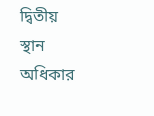দ্বিতীয় স্থান অধিকার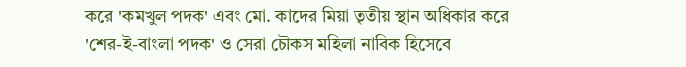করে 'কমখুল পদক' এবং মো. কাদের মিয়া তৃতীয় স্থান অধিকার করে 'শের-ই-বাংলা পদক' ও সেরা চৌকস মহিলা নাবিক হিসেবে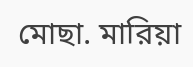মোছা. মারিয়া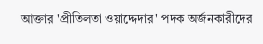আক্তার 'প্রীতিলতা ওয়াদ্দেদার' পদক অর্জনকারীদের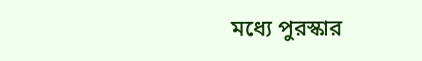মধ্যে পুরস্কার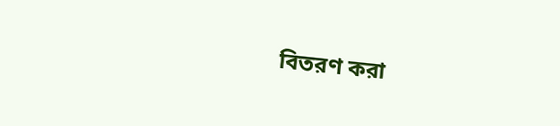বিতরণ করা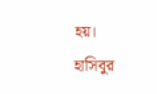হয়।
হাসিবুর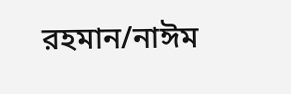রহমান/নাঈম